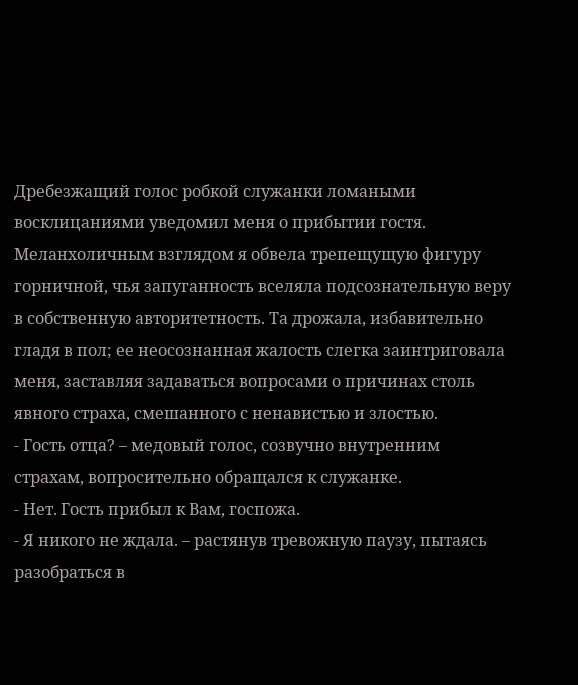Дребезжащий голос робкой служанки ломаными восклицаниями уведомил меня о прибытии гостя.
Меланхоличным взглядом я обвела трепещущую фигуру горничной, чья запуганность вселяла подсознательную веру в собственную авторитетность. Та дрожала, избавительно гладя в пол; ее неосознанная жалость слегка заинтриговала меня, заставляя задаваться вопросами о причинах столь явного страха, смешанного с ненавистью и злостью.
- Гость отца? – медовый голос, созвучно внутренним страхам, вопросительно обращался к служанке.
- Нет. Гость прибыл к Вам, госпожа.
- Я никого не ждала. – растянув тревожную паузу, пытаясь разобраться в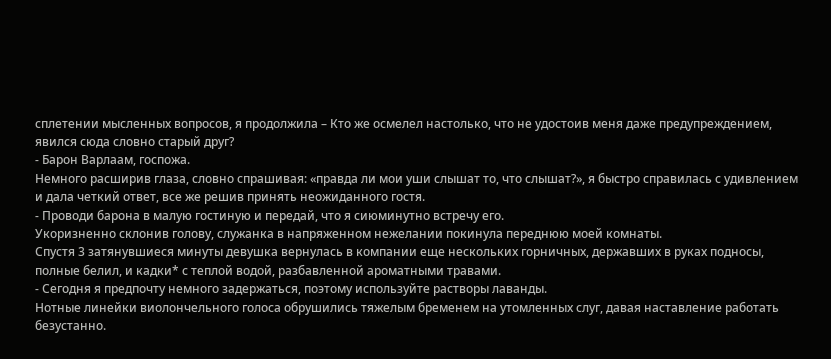сплетении мысленных вопросов, я продолжила – Кто же осмелел настолько, что не удостоив меня даже предупреждением, явился сюда словно старый друг?
- Барон Варлаам, госпожа.
Немного расширив глаза, словно спрашивая: «правда ли мои уши слышат то, что слышат?», я быстро справилась с удивлением и дала четкий ответ, все же решив принять неожиданного гостя.
- Проводи барона в малую гостиную и передай, что я сиюминутно встречу его.
Укоризненно склонив голову, служанка в напряженном нежелании покинула переднюю моей комнаты.
Спустя 3 затянувшиеся минуты девушка вернулась в компании еще нескольких горничных, державших в руках подносы, полные белил, и кадки* с теплой водой, разбавленной ароматными травами.
- Сегодня я предпочту немного задержаться, поэтому используйте растворы лаванды.
Нотные линейки виолончельного голоса обрушились тяжелым бременем на утомленных слуг, давая наставление работать безустанно.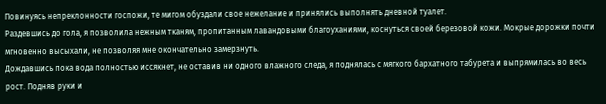Повинуясь непреклонности госпожи, те мигом обуздали свое нежелание и принялись выполнять дневной туалет.
Раздевшись до гола, я позволила нежным тканям, пропитанным лавандовыми благоуханиями, коснуться своей березовой кожи. Мокрые дорожки почти мгновенно высыхали, не позволяя мне окончательно замерзнуть.
Дождавшись пока вода полностью иссякнет, не оставив ни одного влажного следа, я поднялась с мягкого бархатного табурета и выпрямилась во весь рост. Подняв руки и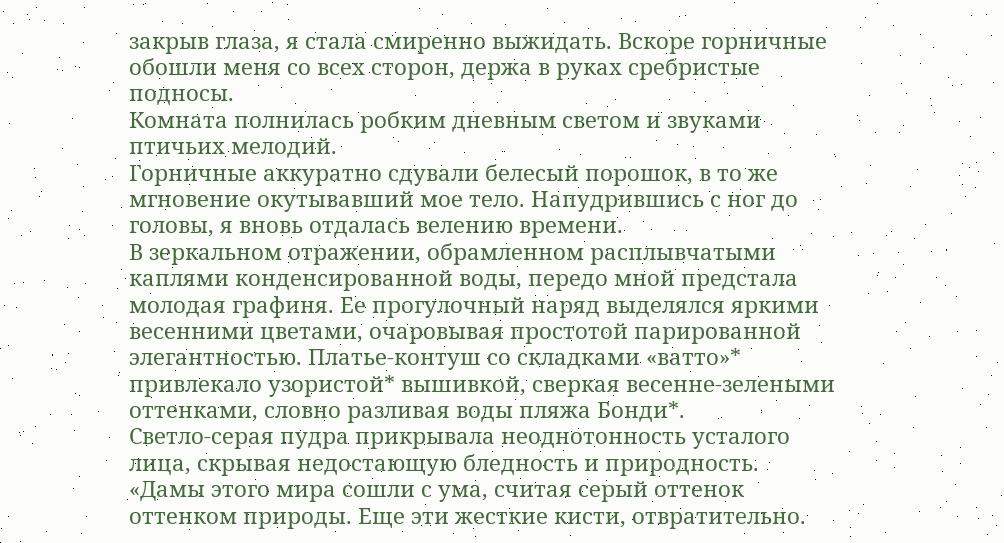закрыв глаза, я стала смиренно выжидать. Вскоре горничные обошли меня со всех сторон, держа в руках сребристые подносы.
Комната полнилась робким дневным светом и звуками птичьих мелодий.
Горничные аккуратно сдували белесый порошок, в то же мгновение окутывавший мое тело. Напудрившись с ног до головы, я вновь отдалась велению времени.
В зеркальном отражении, обрамленном расплывчатыми каплями конденсированной воды, передо мной предстала молодая графиня. Ее прогулочный наряд выделялся яркими весенними цветами, очаровывая простотой парированной элегантностью. Платье-контуш со складками «ватто»* привлекало узористой* вышивкой, сверкая весенне-зелеными оттенками, словно разливая воды пляжа Бонди*.
Светло-серая пудра прикрывала неоднотонность усталого лица, скрывая недостающую бледность и природность.
«Дамы этого мира сошли с ума, считая серый оттенок оттенком природы. Еще эти жесткие кисти, отвратительно.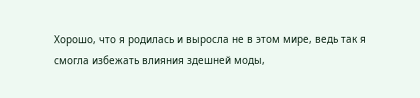Хорошо, что я родилась и выросла не в этом мире, ведь так я смогла избежать влияния здешней моды,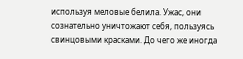используя меловые белила. Ужас, они сознательно уничтожают себя, пользуясь свинцовыми красками. До чего же иногда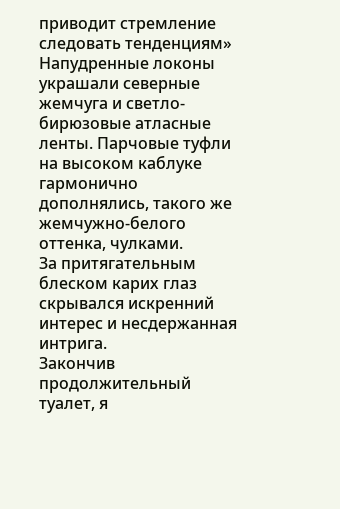приводит стремление следовать тенденциям»
Напудренные локоны украшали северные жемчуга и светло-бирюзовые атласные ленты. Парчовые туфли на высоком каблуке гармонично дополнялись, такого же жемчужно-белого оттенка, чулками.
За притягательным блеском карих глаз скрывался искренний интерес и несдержанная интрига.
Закончив продолжительный туалет, я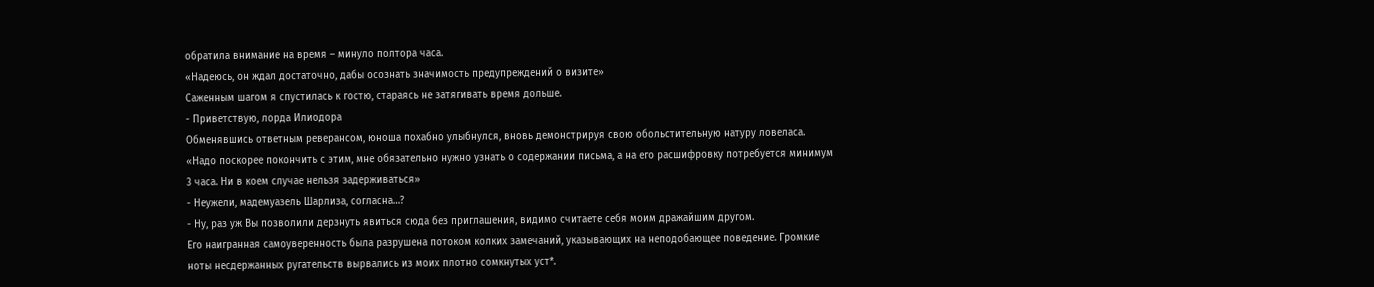обратила внимание на время – минуло полтора часа.
«Надеюсь, он ждал достаточно, дабы осознать значимость предупреждений о визите»
Саженным шагом я спустилась к гостю, стараясь не затягивать время дольше.
- Приветствую, лорда Илиодора
Обменявшись ответным реверансом, юноша похабно улыбнулся, вновь демонстрируя свою обольстительную натуру ловеласа.
«Надо поскорее покончить с этим, мне обязательно нужно узнать о содержании письма, а на его расшифровку потребуется минимум 3 часа. Ни в коем случае нельзя задерживаться»
- Неужели, мадемуазель Шарлиза, согласна…?
- Ну, раз уж Вы позволили дерзнуть явиться сюда без приглашения, видимо считаете себя моим дражайшим другом.
Его наигранная самоуверенность была разрушена потоком колких замечаний, указывающих на неподобающее поведение. Громкие ноты несдержанных ругательств вырвались из моих плотно сомкнутых уст*.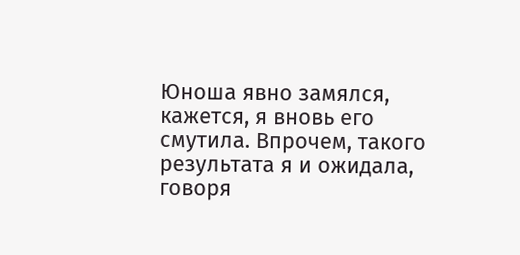Юноша явно замялся, кажется, я вновь его смутила. Впрочем, такого результата я и ожидала, говоря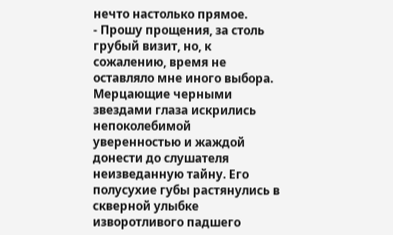нечто настолько прямое.
- Прошу прощения, за столь грубый визит, но, к сожалению, время не оставляло мне иного выбора.
Мерцающие черными звездами глаза искрились непоколебимой уверенностью и жаждой донести до слушателя неизведанную тайну. Его полусухие губы растянулись в скверной улыбке изворотливого падшего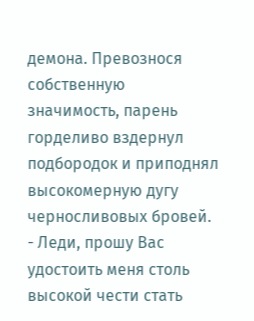демона. Превознося собственную значимость, парень горделиво вздернул подбородок и приподнял высокомерную дугу черносливовых бровей.
- Леди, прошу Вас удостоить меня столь высокой чести стать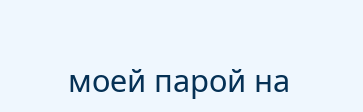моей парой на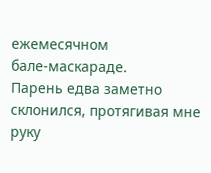ежемесячном
бале-маскараде.
Парень едва заметно склонился, протягивая мне руку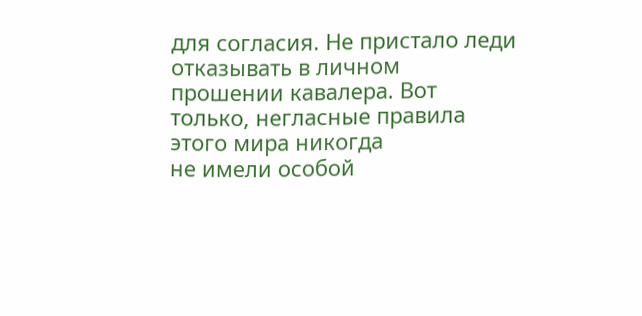для согласия. Не пристало леди
отказывать в личном прошении кавалера. Вот только, негласные правила этого мира никогда
не имели особой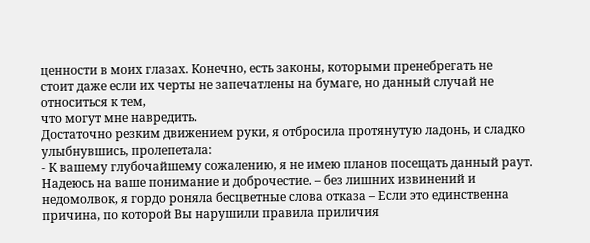ценности в моих глазах. Конечно, есть законы, которыми пренебрегать не
стоит даже если их черты не запечатлены на бумаге, но данный случай не относиться к тем,
что могут мне навредить.
Достаточно резким движением руки, я отбросила протянутую ладонь, и сладко улыбнувшись, пролепетала:
- К вашему глубочайшему сожалению, я не имею планов посещать данный раут. Надеюсь на ваше понимание и доброчестие. – без лишних извинений и недомолвок, я гордо роняла бесцветные слова отказа – Если это единственна причина, по которой Вы нарушили правила приличия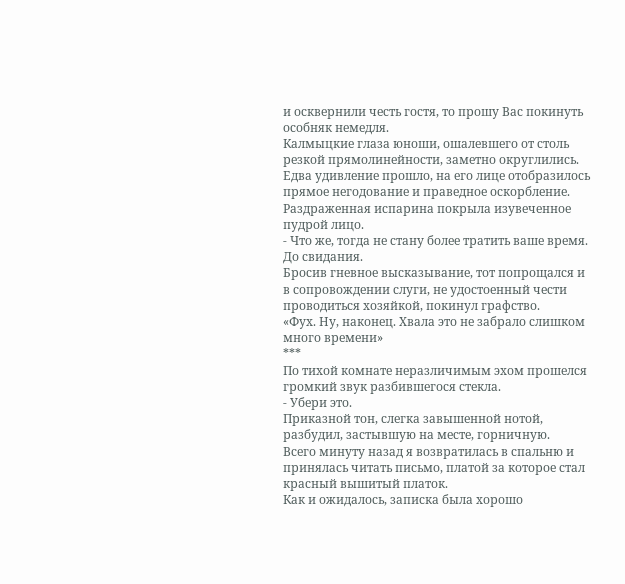и осквернили честь гостя, то прошу Вас покинуть особняк немедля.
Калмыцкие глаза юноши, ошалевшего от столь резкой прямолинейности, заметно округлились.
Едва удивление прошло, на его лице отобразилось прямое негодование и праведное оскорбление. Раздраженная испарина покрыла изувеченное пудрой лицо.
- Что же, тогда не стану более тратить ваше время. До свидания.
Бросив гневное высказывание, тот попрощался и в сопровождении слуги, не удостоенный чести проводиться хозяйкой, покинул графство.
«Фух. Ну, наконец. Хвала это не забрало слишком много времени»
***
По тихой комнате неразличимым эхом прошелся громкий звук разбившегося стекла.
- Убери это.
Приказной тон, слегка завышенной нотой, разбудил, застывшую на месте, горничную.
Всего минуту назад я возвратилась в спальню и принялась читать письмо, платой за которое стал красный вышитый платок.
Как и ожидалось, записка была хорошо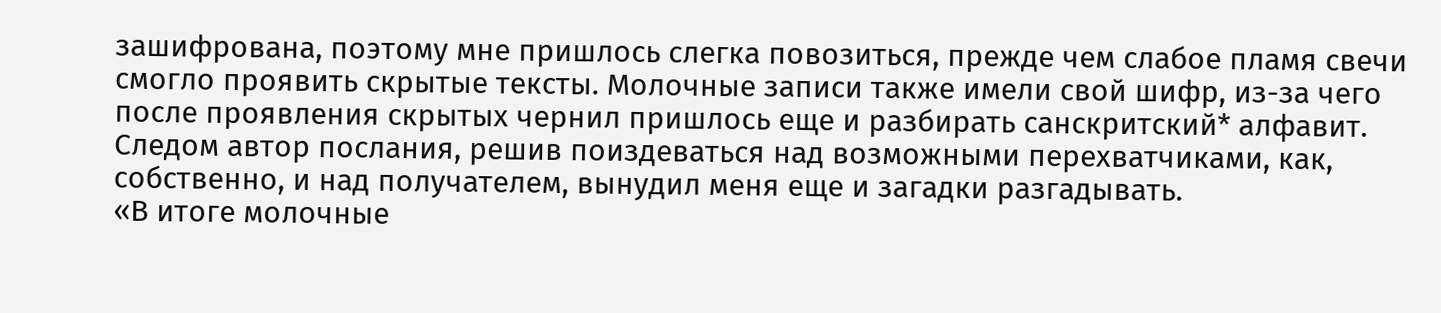зашифрована, поэтому мне пришлось слегка повозиться, прежде чем слабое пламя свечи смогло проявить скрытые тексты. Молочные записи также имели свой шифр, из-за чего после проявления скрытых чернил пришлось еще и разбирать санскритский* алфавит. Следом автор послания, решив поиздеваться над возможными перехватчиками, как, собственно, и над получателем, вынудил меня еще и загадки разгадывать.
«В итоге молочные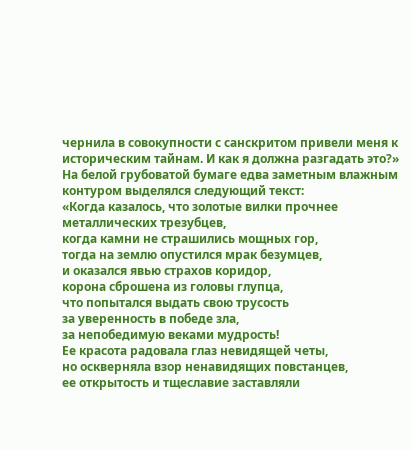чернила в совокупности с санскритом привели меня к историческим тайнам. И как я должна разгадать это?»
На белой грубоватой бумаге едва заметным влажным контуром выделялся следующий текст:
«Когда казалось, что золотые вилки прочнее металлических трезубцев,
когда камни не страшились мощных гор,
тогда на землю опустился мрак безумцев,
и оказался явью страхов коридор,
корона сброшена из головы глупца,
что попытался выдать свою трусость
за уверенность в победе зла,
за непобедимую веками мудрость!
Ее красота радовала глаз невидящей четы,
но оскверняла взор ненавидящих повстанцев,
ее открытость и тщеславие заставляли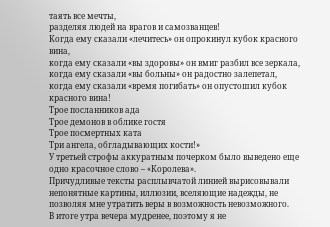таять все мечты,
разделяя людей на врагов и самозванцев!
Когда ему сказали «лечитесь» он опрокинул кубок красного вина,
когда ему сказали «вы здоровы» он вмиг разбил все зеркала,
когда ему сказали «вы больны» он радостно залепетал,
когда ему сказали «время погибать» он опустошил кубок красного вина!
Трое посланников ада
Трое демонов в облике гостя
Трое посмертных ката
Три ангела, обгладывающих кости!»
У третьей строфы аккуратным почерком было выведено еще одно красочное слово – «Королева».
Причудливые тексты расплывчатой линией вырисовывали непонятные картины, иллюзии, вселяющие надежды, не позволяя мне утратить веры в возможность невозможного.
В итоге утра вечера мудренее, поэтому я не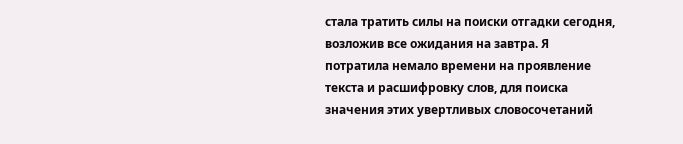стала тратить силы на поиски отгадки сегодня, возложив все ожидания на завтра. Я потратила немало времени на проявление текста и расшифровку слов, для поиска значения этих увертливых словосочетаний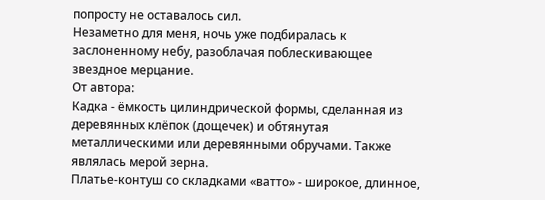попросту не оставалось сил.
Незаметно для меня, ночь уже подбиралась к заслоненному небу, разоблачая поблескивающее звездное мерцание.
От автора:
Кадка - ёмкость цилиндрической формы, сделанная из деревянных клёпок (дощечек) и обтянутая металлическими или деревянными обручами. Также являлась мерой зерна.
Платье-контуш со складками «ватто» - широкое, длинное,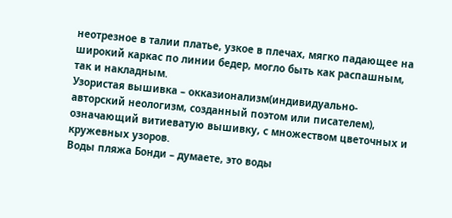неотрезное в талии платье, узкое в плечах, мягко падающее на широкий каркас по линии бедер, могло быть как распашным, так и накладным.
Узористая вышивка – окказионализм(индивидуально-авторский неологизм, созданный поэтом или писателем), означающий витиеватую вышивку, с множеством цветочных и кружевных узоров.
Воды пляжа Бонди – думаете, это воды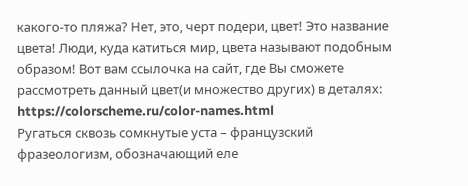какого-то пляжа? Нет, это, черт подери, цвет! Это название цвета! Люди, куда катиться мир, цвета называют подобным образом! Вот вам ссылочка на сайт, где Вы сможете рассмотреть данный цвет(и множество других) в деталях: https://colorscheme.ru/color-names.html
Ругаться сквозь сомкнутые уста – французский фразеологизм, обозначающий еле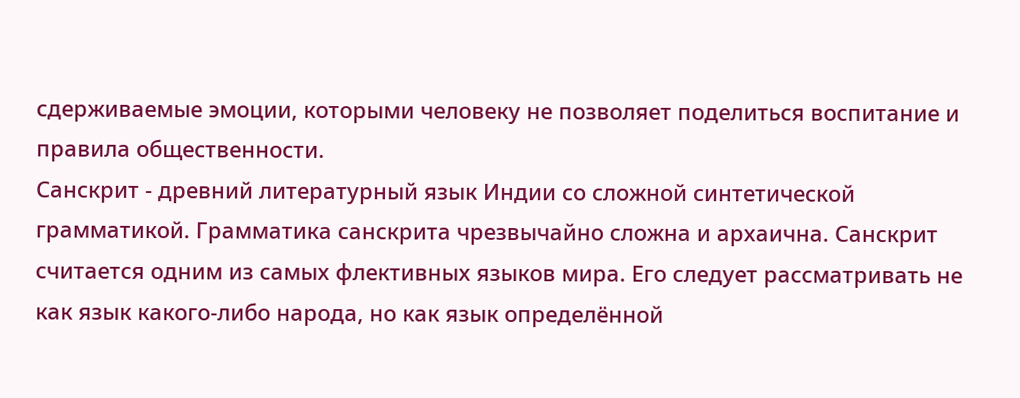сдерживаемые эмоции, которыми человеку не позволяет поделиться воспитание и правила общественности.
Санскрит - древний литературный язык Индии со сложной синтетической грамматикой. Грамматика санскрита чрезвычайно сложна и архаична. Санскрит считается одним из самых флективных языков мира. Его следует рассматривать не как язык какого-либо народа, но как язык определённой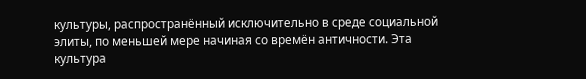культуры, распространённый исключительно в среде социальной элиты, по меньшей мере начиная со времён античности. Эта культура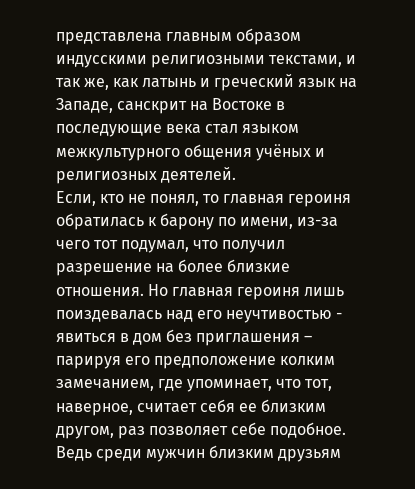представлена главным образом индусскими религиозными текстами, и так же, как латынь и греческий язык на Западе, санскрит на Востоке в последующие века стал языком межкультурного общения учёных и религиозных деятелей.
Если, кто не понял, то главная героиня обратилась к барону по имени, из-за чего тот подумал, что получил разрешение на более близкие отношения. Но главная героиня лишь поиздевалась над его неучтивостью - явиться в дом без приглашения – парируя его предположение колким замечанием, где упоминает, что тот, наверное, считает себя ее близким другом, раз позволяет себе подобное. Ведь среди мужчин близким друзьям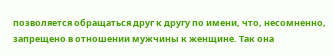позволяется обращаться друг к другу по имени, что, несомненно, запрещено в отношении мужчины к женщине. Так она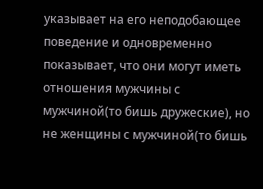указывает на его неподобающее поведение и одновременно показывает, что они могут иметь отношения мужчины с мужчиной(то бишь дружеские), но не женщины с мужчиной(то бишь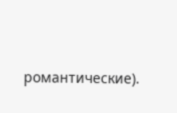романтические).